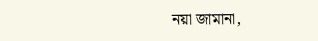নয়া জামানা,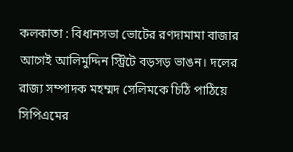কলকাতা : বিধানসভা ভোটের রণদামামা বাজার আগেই আলিমুদ্দিন স্ট্রিটে বড়সড় ভাঙন। দলের রাজ্য সম্পাদক মহম্মদ সেলিমকে চিঠি পাঠিয়ে সিপিএমের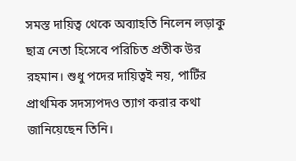সমস্ত দায়িত্ব থেকে অব্যাহতি নিলেন লড়াকু ছাত্র নেতা হিসেবে পরিচিত প্রতীক উর রহমান। শুধু পদের দায়িত্বই নয়, পার্টির প্রাথমিক সদস্যপদও ত্যাগ করার কথা জানিয়েছেন তিনি।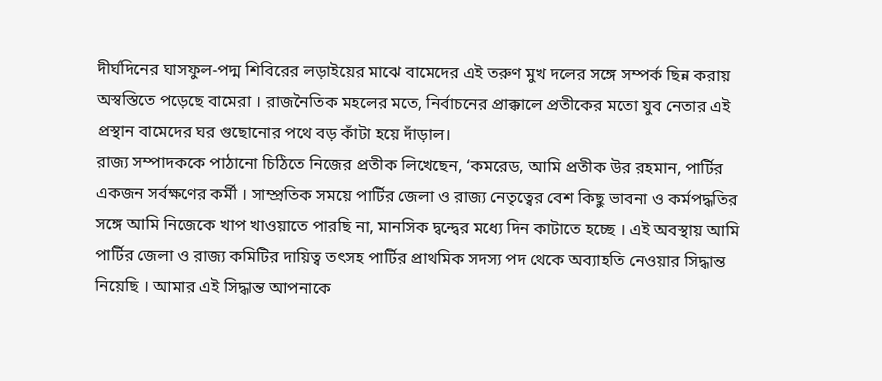দীর্ঘদিনের ঘাসফুল-পদ্ম শিবিরের লড়াইয়ের মাঝে বামেদের এই তরুণ মুখ দলের সঙ্গে সম্পর্ক ছিন্ন করায় অস্বস্তিতে পড়েছে বামেরা । রাজনৈতিক মহলের মতে, নির্বাচনের প্রাক্কালে প্রতীকের মতো যুব নেতার এই প্রস্থান বামেদের ঘর গুছোনোর পথে বড় কাঁটা হয়ে দাঁড়াল।
রাজ্য সম্পাদককে পাঠানো চিঠিতে নিজের প্রতীক লিখেছেন, ‘কমরেড, আমি প্রতীক উর রহমান, পার্টির একজন সর্বক্ষণের কর্মী । সাম্প্রতিক সময়ে পার্টির জেলা ও রাজ্য নেতৃত্বের বেশ কিছু ভাবনা ও কর্মপদ্ধতির সঙ্গে আমি নিজেকে খাপ খাওয়াতে পারছি না, মানসিক দ্বন্দ্বের মধ্যে দিন কাটাতে হচ্ছে । এই অবস্থায় আমি পার্টির জেলা ও রাজ্য কমিটির দায়িত্ব তৎসহ পার্টির প্রাথমিক সদস্য পদ থেকে অব্যাহতি নেওয়ার সিদ্ধান্ত নিয়েছি । আমার এই সিদ্ধান্ত আপনাকে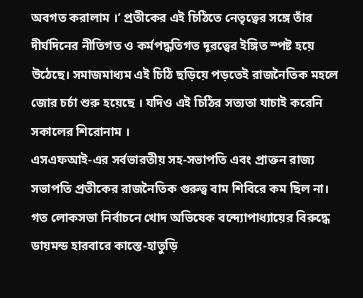অবগত করালাম ।’ প্রতীকের এই চিঠিতে নেতৃত্বের সঙ্গে তাঁর দীর্ঘদিনের নীতিগত ও কর্মপদ্ধতিগত দূরত্বের ইঙ্গিত স্পষ্ট হয়ে উঠেছে। সমাজমাধ্যম এই চিঠি ছড়িয়ে পড়তেই রাজনৈতিক মহলে জোর চর্চা শুরু হয়েছে । যদিও এই চিঠির সত্যতা যাচাই করেনি সকালের শিরোনাম ।
এসএফআই-এর সর্বভারতীয় সহ-সভাপতি এবং প্রাক্তন রাজ্য সভাপতি প্রতীকের রাজনৈতিক গুরুত্ব বাম শিবিরে কম ছিল না। গত লোকসভা নির্বাচনে খোদ অভিষেক বন্দ্যোপাধ্যায়ের বিরুদ্ধে ডায়মন্ড হারবারে কাস্তে-হাতুড়ি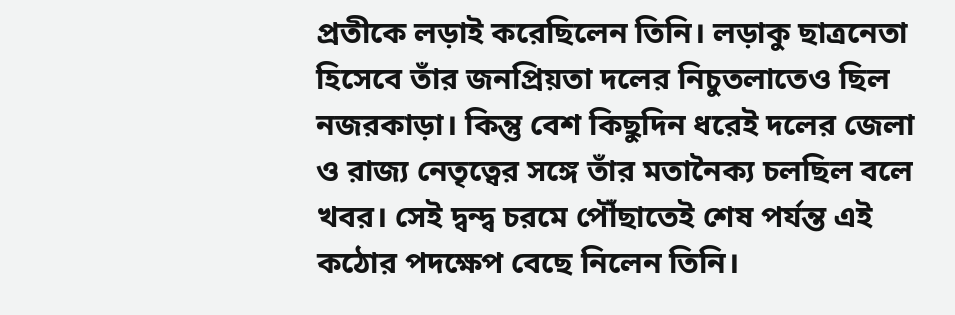প্রতীকে লড়াই করেছিলেন তিনি। লড়াকু ছাত্রনেতা হিসেবে তাঁর জনপ্রিয়তা দলের নিচুতলাতেও ছিল নজরকাড়া। কিন্তু বেশ কিছুদিন ধরেই দলের জেলা ও রাজ্য নেতৃত্বের সঙ্গে তাঁর মতানৈক্য চলছিল বলে খবর। সেই দ্বন্দ্ব চরমে পৌঁছাতেই শেষ পর্যন্ত এই কঠোর পদক্ষেপ বেছে নিলেন তিনি।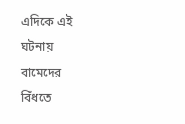এদিকে এই ঘটনায় বামেদের বিঁধতে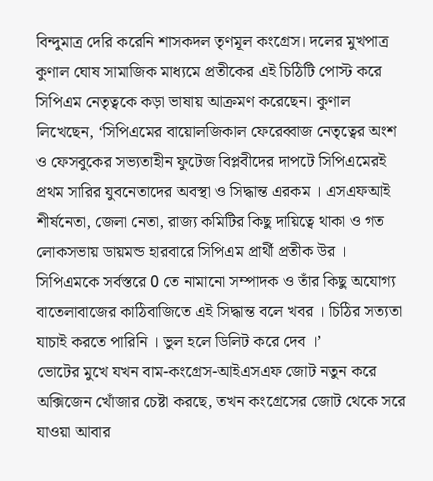বিন্দুমাত্র দেরি করেনি শাসকদল তৃণমূল কংগ্রেস। দলের মুখপাত্র কুণাল ঘোষ সামাজিক মাধ্যমে প্রতীকের এই চিঠিটি পোস্ট করে সিপিএম নেতৃত্বকে কড়া ভাষায় আক্রমণ করেছেন। কুণাল লিখেছেন, ‘সিপিএমের বায়োলজিকাল ফেরেব্বাজ নেতৃত্বের অংশ ও ফেসবুকের সভ্যতাহীন ফুটেজ বিপ্লবীদের দাপটে সিপিএমেরই প্রথম সারির যুবনেতাদের অবস্থা ও সিদ্ধান্ত এরকম । এসএফআই শীর্ষনেতা, জেলা নেতা, রাজ্য কমিটির কিছু দায়িত্বে থাকা ও গত লোকসভায় ডায়মন্ড হারবারে সিপিএম প্রার্থী প্রতীক উর । সিপিএমকে সর্বস্তরে 0 তে নামানো সম্পাদক ও তাঁর কিছু অযোগ্য বাতেলাবাজের কাঠিবাজিতে এই সিদ্ধান্ত বলে খবর । চিঠির সত্যতা যাচাই করতে পারিনি । ভুল হলে ডিলিট করে দেব ।’
ভোটের মুখে যখন বাম-কংগ্রেস-আইএসএফ জোট নতুন করে অক্সিজেন খোঁজার চেষ্টা করছে, তখন কংগ্রেসের জোট থেকে সরে যাওয়া আবার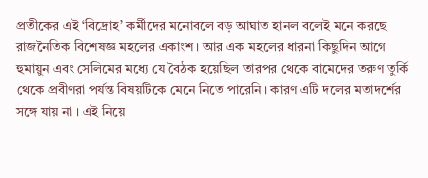প্রতীকের এই ‘বিদ্রোহ’ কর্মীদের মনোবলে বড় আঘাত হানল বলেই মনে করছে রাজনৈতিক বিশেষজ্ঞ মহলের একাংশ। আর এক মহলের ধারনা কিছুদিন আগে হুমায়ুন এবং সেলিমের মধ্যে যে বৈঠক হয়েছিল তারপর থেকে বামেদের তরুণ তুর্কি থেকে প্রবীণরা পর্যন্ত বিষয়টিকে মেনে নিতে পারেনি। কারণ এটি দলের মতাদর্শের সঙ্গে যায় না । এই নিয়ে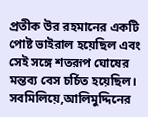প্রতীক উর রহমানের একটি পোষ্ট ভাইরাল হয়েছিল এবং সেই সঙ্গে শতরূপ ঘোষের মন্তব্য বেস চর্চিত হয়েছিল। সবমিলিয়ে,আলিমুদ্দিনের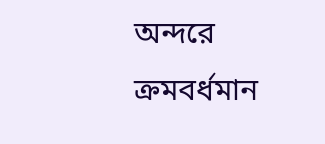অন্দরে ক্রমবর্ধমান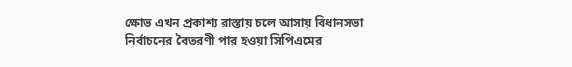ক্ষোভ এখন প্রকাশ্য রাস্তায় চলে আসায় বিধানসভা নির্বাচনের বৈতরণী পার হওয়া সিপিএমের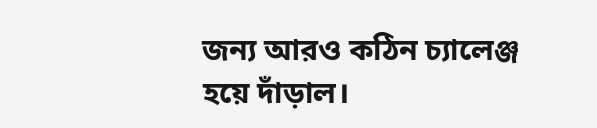জন্য আরও কঠিন চ্যালেঞ্জ হয়ে দাঁড়াল।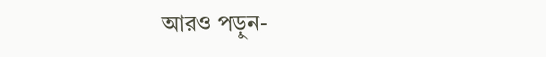আরও পড়ুন-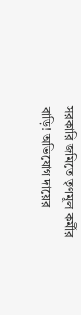সরকারি জমিতে তৃণমূল কর্মীর বাড়ি! অভিযোগ দায়ের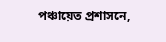পঞ্চায়েত প্রশাসনে,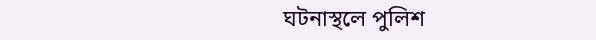ঘটনাস্থলে পুলিশ